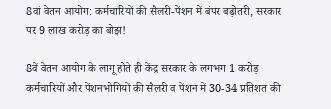8वां वेतन आयोग: कर्मचारियों की सैलरी-पेंशन में बंपर बढ़ोतरी, सरकार पर 9 लाख करोड़ का बोझ!

8वें वेतन आयोग के लागू होते ही केंद्र सरकार के लगभग 1 करोड़ कर्मचारियों और पेंशनभोगियों की सैलरी व पेंशन में 30-34 प्रतिशत की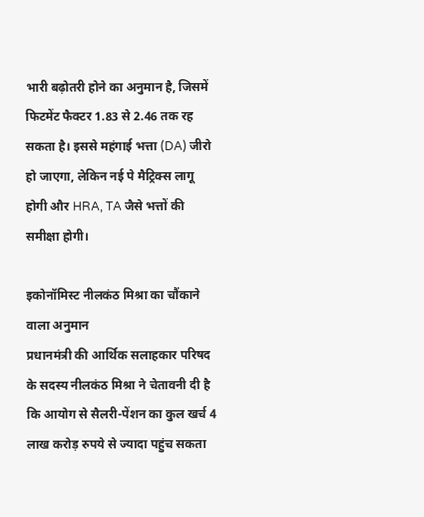भारी बढ़ोतरी होने का अनुमान है, जिसमें फिटमेंट फैक्टर 1.83 से 2.46 तक रह सकता है। इससे महंगाई भत्ता (DA) जीरो हो जाएगा, लेकिन नई पे मैट्रिक्स लागू होगी और HRA, TA जैसे भत्तों की समीक्षा होगी।

इकोनॉमिस्ट नीलकंठ मिश्रा का चौंकाने वाला अनुमान
प्रधानमंत्री की आर्थिक सलाहकार परिषद के सदस्य नीलकंठ मिश्रा ने चेतावनी दी है कि आयोग से सैलरी-पेंशन का कुल खर्च 4 लाख करोड़ रुपये से ज्यादा पहुंच सकता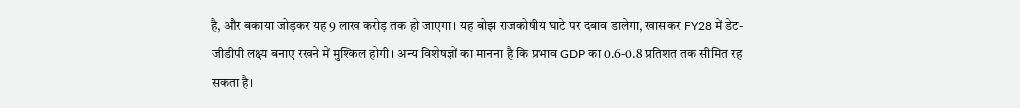है, और बकाया जोड़कर यह 9 लाख करोड़ तक हो जाएगा। यह बोझ राजकोषीय घाटे पर दबाव डालेगा, खासकर FY28 में डेट-जीडीपी लक्ष्य बनाए रखने में मुश्किल होगी। अन्य विशेषज्ञों का मानना है कि प्रभाव GDP का 0.6-0.8 प्रतिशत तक सीमित रह सकता है।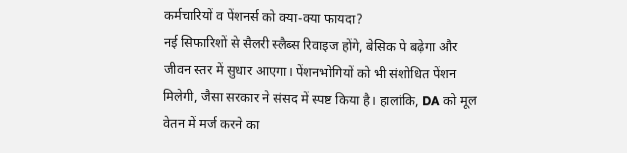कर्मचारियों व पेंशनर्स को क्या-क्या फायदा?
नई सिफारिशों से सैलरी स्लैब्स रिवाइज होंगे, बेसिक पे बढ़ेगा और जीवन स्तर में सुधार आएगा। पेंशनभोगियों को भी संशोधित पेंशन मिलेगी, जैसा सरकार ने संसद में स्पष्ट किया है। हालांकि, DA को मूल वेतन में मर्ज करने का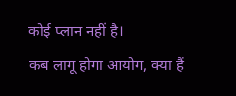कोई प्लान नहीं है।
कब लागू होगा आयोग, क्या हैं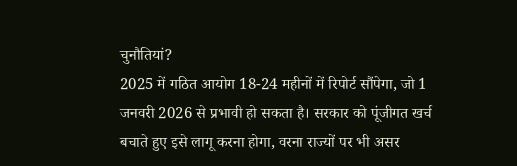चुनौतियां?
2025 में गठित आयोग 18-24 महीनों में रिपोर्ट सौंपेगा, जो 1 जनवरी 2026 से प्रभावी हो सकता है। सरकार को पूंजीगत खर्च बचाते हुए इसे लागू करना होगा, वरना राज्यों पर भी असर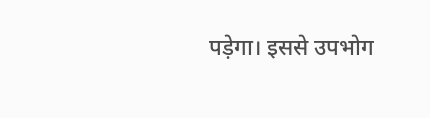पड़ेगा। इससे उपभोग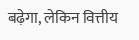बढ़ेगा, लेकिन वित्तीय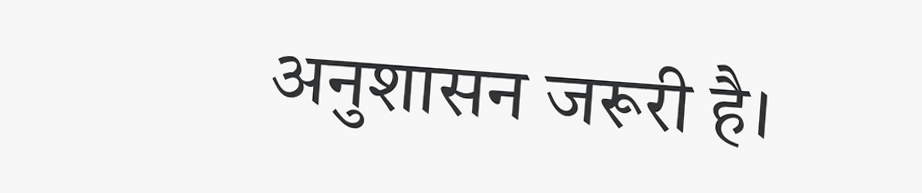अनुशासन जरूरी है।